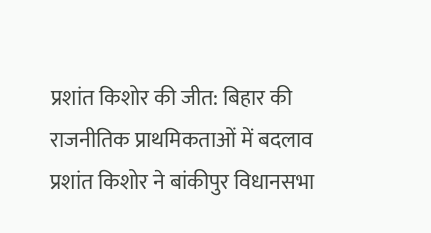प्रशांत किशोर की जीत: बिहार की राजनीतिक प्राथमिकताओं में बदलाव
प्रशांत किशोर ने बांकीपुर विधानसभा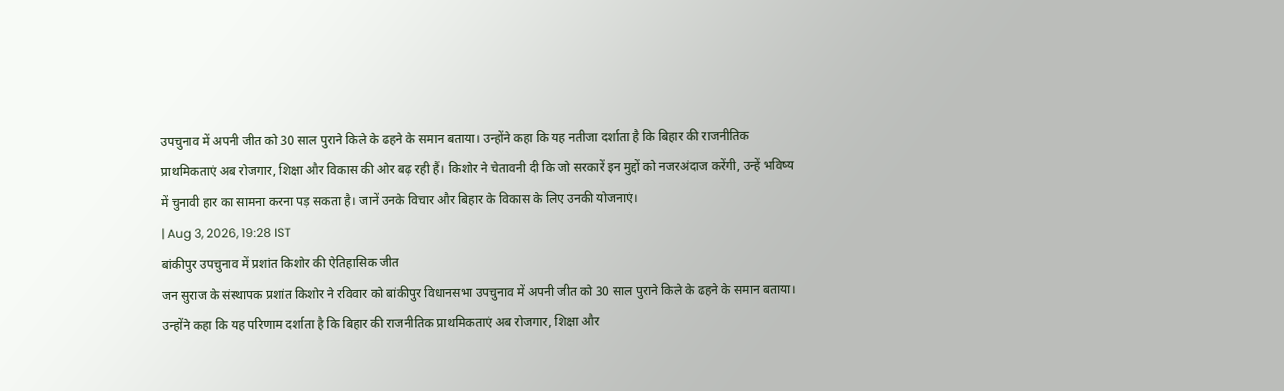उपचुनाव में अपनी जीत को 30 साल पुराने किले के ढहने के समान बताया। उन्होंने कहा कि यह नतीजा दर्शाता है कि बिहार की राजनीतिक प्राथमिकताएं अब रोजगार, शिक्षा और विकास की ओर बढ़ रही हैं। किशोर ने चेतावनी दी कि जो सरकारें इन मुद्दों को नजरअंदाज करेंगी, उन्हें भविष्य में चुनावी हार का सामना करना पड़ सकता है। जानें उनके विचार और बिहार के विकास के लिए उनकी योजनाएं।
| Aug 3, 2026, 19:28 IST
बांकीपुर उपचुनाव में प्रशांत किशोर की ऐतिहासिक जीत
जन सुराज के संस्थापक प्रशांत किशोर ने रविवार को बांकीपुर विधानसभा उपचुनाव में अपनी जीत को 30 साल पुराने किले के ढहने के समान बताया। उन्होंने कहा कि यह परिणाम दर्शाता है कि बिहार की राजनीतिक प्राथमिकताएं अब रोजगार, शिक्षा और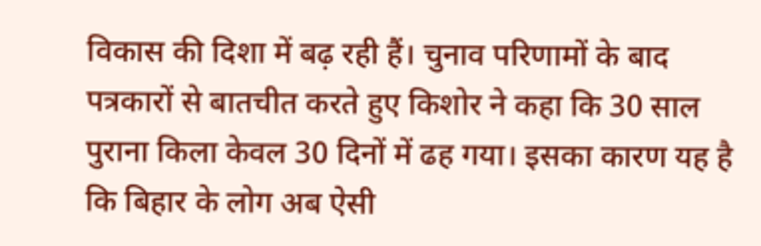विकास की दिशा में बढ़ रही हैं। चुनाव परिणामों के बाद पत्रकारों से बातचीत करते हुए किशोर ने कहा कि 30 साल पुराना किला केवल 30 दिनों में ढह गया। इसका कारण यह है कि बिहार के लोग अब ऐसी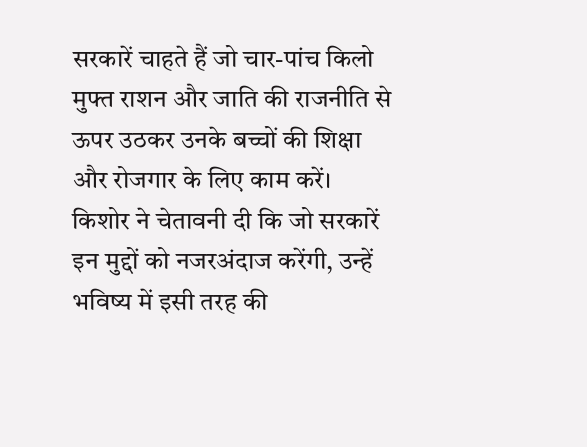सरकारें चाहते हैं जो चार-पांच किलो मुफ्त राशन और जाति की राजनीति से ऊपर उठकर उनके बच्चों की शिक्षा और रोजगार के लिए काम करें।
किशोर ने चेतावनी दी कि जो सरकारें इन मुद्दों को नजरअंदाज करेंगी, उन्हें भविष्य में इसी तरह की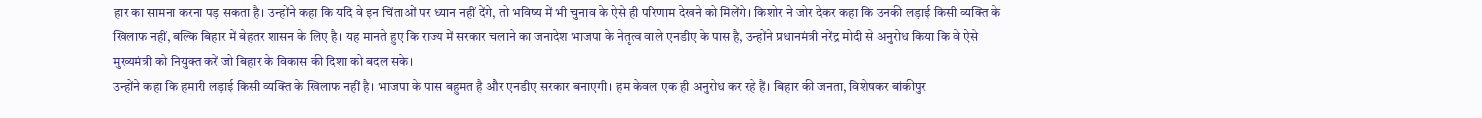हार का सामना करना पड़ सकता है। उन्होंने कहा कि यदि वे इन चिंताओं पर ध्यान नहीं देंगे, तो भविष्य में भी चुनाव के ऐसे ही परिणाम देखने को मिलेंगे। किशोर ने जोर देकर कहा कि उनकी लड़ाई किसी व्यक्ति के खिलाफ नहीं, बल्कि बिहार में बेहतर शासन के लिए है। यह मानते हुए कि राज्य में सरकार चलाने का जनादेश भाजपा के नेतृत्व वाले एनडीए के पास है, उन्होंने प्रधानमंत्री नरेंद्र मोदी से अनुरोध किया कि वे ऐसे मुख्यमंत्री को नियुक्त करें जो बिहार के विकास की दिशा को बदल सके।
उन्होंने कहा कि हमारी लड़ाई किसी व्यक्ति के खिलाफ नहीं है। भाजपा के पास बहुमत है और एनडीए सरकार बनाएगी। हम केवल एक ही अनुरोध कर रहे हैं। बिहार की जनता, विशेषकर बांकीपुर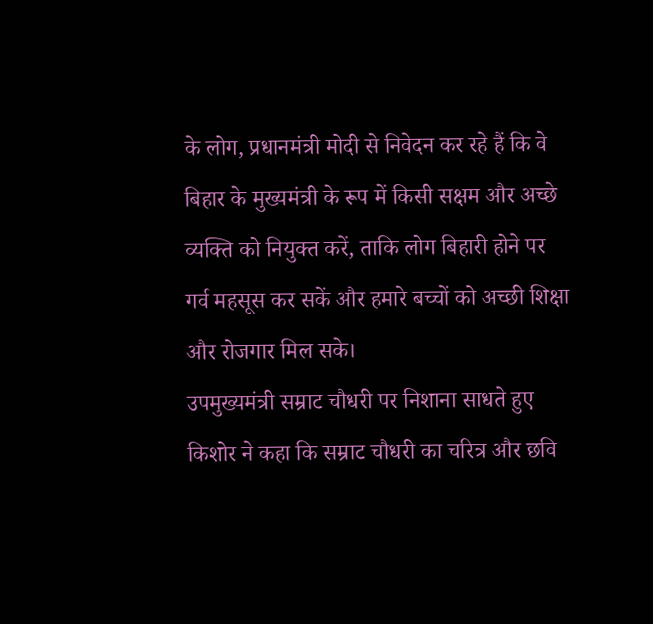के लोग, प्रधानमंत्री मोदी से निवेदन कर रहे हैं कि वे बिहार के मुख्यमंत्री के रूप में किसी सक्षम और अच्छे व्यक्ति को नियुक्त करें, ताकि लोग बिहारी होने पर गर्व महसूस कर सकें और हमारे बच्चों को अच्छी शिक्षा और रोजगार मिल सके।
उपमुख्यमंत्री सम्राट चौधरी पर निशाना साधते हुए किशोर ने कहा कि सम्राट चौधरी का चरित्र और छवि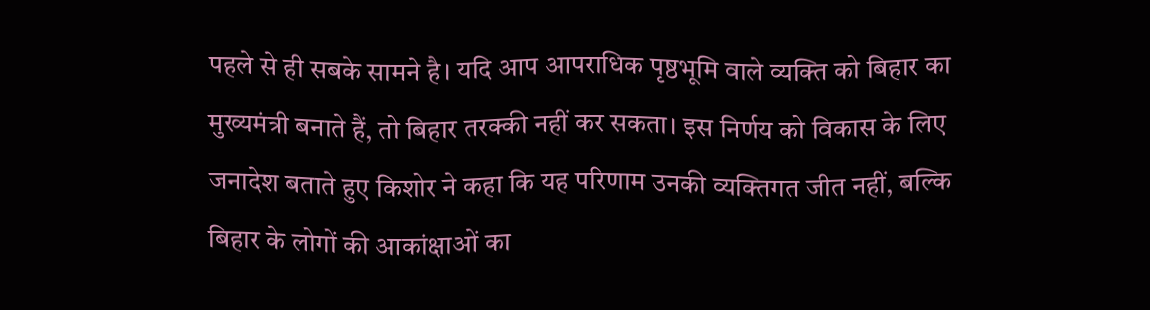पहले से ही सबके सामने है। यदि आप आपराधिक पृष्ठभूमि वाले व्यक्ति को बिहार का मुख्यमंत्री बनाते हैं, तो बिहार तरक्की नहीं कर सकता। इस निर्णय को विकास के लिए जनादेश बताते हुए किशोर ने कहा कि यह परिणाम उनकी व्यक्तिगत जीत नहीं, बल्कि बिहार के लोगों की आकांक्षाओं का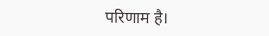परिणाम है।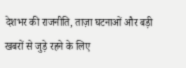देशभर की राजनीति, ताज़ा घटनाओं और बड़ी खबरों से जुड़े रहने के लिए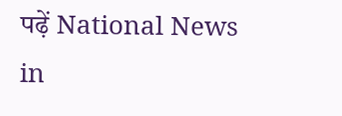पढ़ें National News in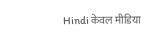Hindi केवल मीडिया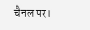चैनल पर।